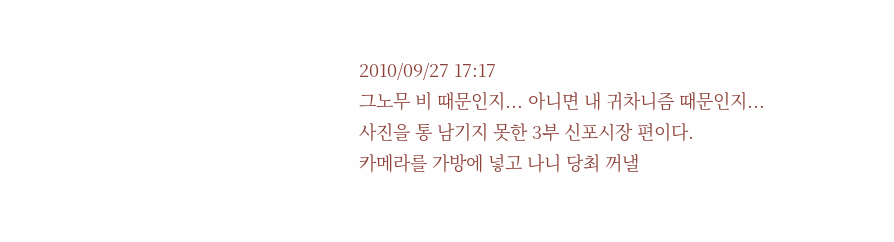2010/09/27 17:17
그노무 비 때문인지... 아니면 내 귀차니즘 때문인지...
사진을 통 남기지 못한 3부 신포시장 편이다.
카메라를 가방에 넣고 나니 당최 꺼낼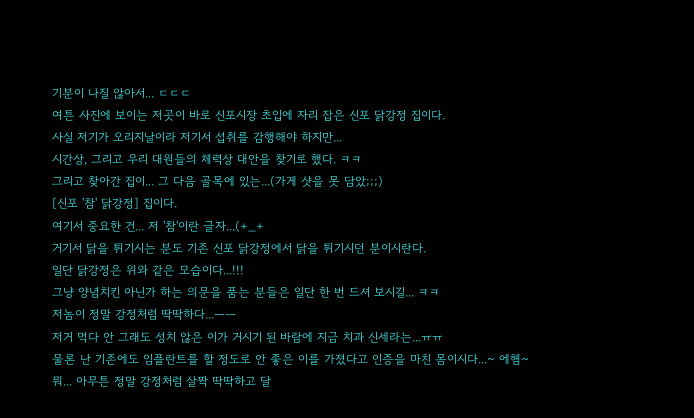기분이 나질 않아서... ㄷㄷㄷ
여튼 사진에 보이는 저곳이 바로 신포시장 초입에 자리 잡은 신포 닭강정 집이다.
사실 저기가 오리지날이라 저기서 섭취를 감행해야 하지만...
시간상, 그리고 우리 대원들의 체력상 대안을 찾기로 했다. ㅋㅋ
그리고 찾아간 집이... 그 다음 골목에 있는...(가게 샷을 못 담았;;;)
[신포 '참' 닭강정] 집이다.
여기서 중요한 건... 저 '참'이란 글자...(+_+
거기서 닭을 튀기시는 분도 기존 신포 닭강정에서 닭을 튀기시던 분이시란다.
일단 닭강정은 위와 같은 모습이다...!!!
그냥 양념치킨 아닌가 하는 의문을 품는 분들은 일단 한 번 드셔 보시길... ㅋㅋ
저놈이 정말 강정처럼 딱딱하다...ㅡㅡ
저거 먹다 안 그래도 성치 않은 이가 거시기 된 바람에 지금 치과 신세라는...ㅠㅠ
물론 난 기존에도 임플란트를 할 정도로 안 좋은 이를 가졌다고 인증을 마친 몸이시다...~ 에헴~
뭐... 아무튼 정말 강정처럼 살짝 딱딱하고 달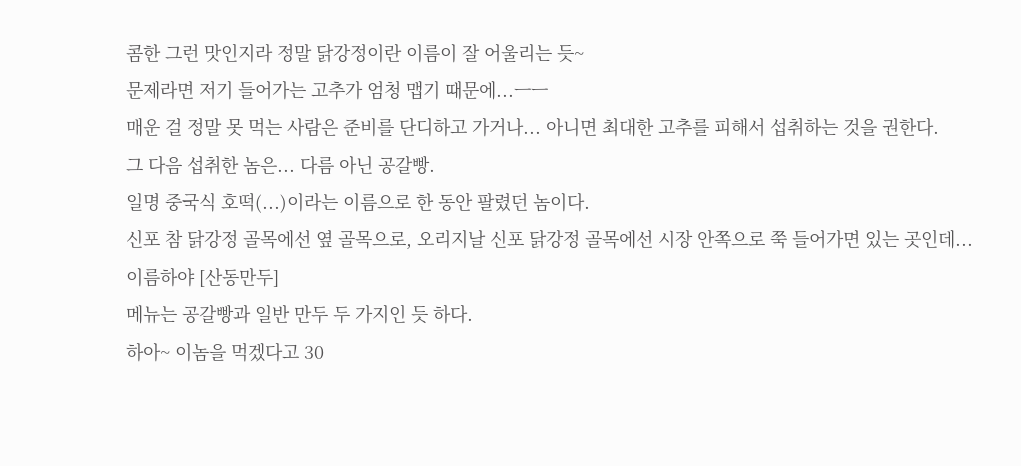콤한 그런 맛인지라 정말 닭강정이란 이름이 잘 어울리는 듯~
문제라면 저기 들어가는 고추가 엄청 맵기 때문에...ㅡㅡ
매운 걸 정말 못 먹는 사람은 준비를 단디하고 가거나... 아니면 최대한 고추를 피해서 섭취하는 것을 권한다.
그 다음 섭취한 놈은... 다름 아닌 공갈빵.
일명 중국식 호떡(...)이라는 이름으로 한 동안 팔렸던 놈이다.
신포 참 닭강정 골목에선 옆 골목으로, 오리지날 신포 닭강정 골목에선 시장 안쪽으로 쭉 들어가면 있는 곳인데...
이름하야 [산동만두]
메뉴는 공갈빵과 일반 만두 두 가지인 듯 하다.
하아~ 이놈을 먹겠다고 30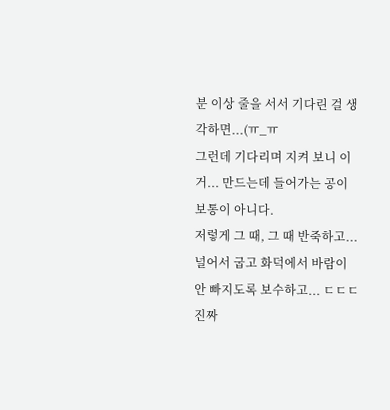분 이상 줄을 서서 기다린 걸 생각하면...(ㅠ_ㅠ
그런데 기다리며 지켜 보니 이거... 만드는데 들어가는 공이 보통이 아니다.
저렇게 그 때, 그 때 반죽하고... 널어서 굽고 화덕에서 바람이 안 빠지도록 보수하고... ㄷㄷㄷ
진짜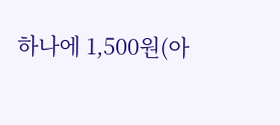하나에 1,500원(아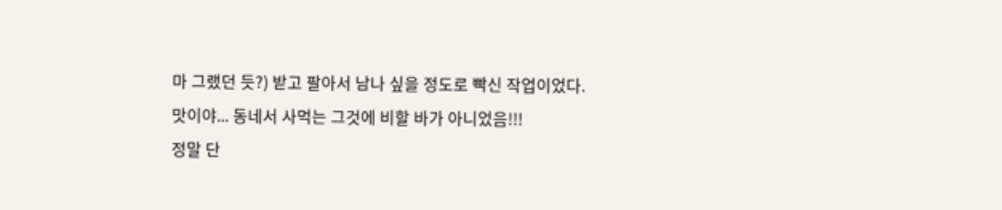마 그랬던 듯?) 받고 팔아서 남나 싶을 정도로 빡신 작업이었다.
맛이야... 동네서 사먹는 그것에 비할 바가 아니었음!!!
정말 단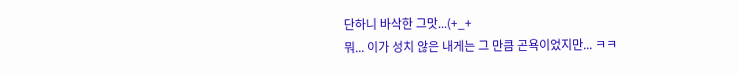단하니 바삭한 그맛...(+_+
뭐... 이가 성치 않은 내게는 그 만큼 곤욕이었지만... ㅋㅋ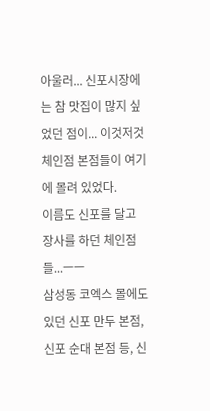아울러... 신포시장에는 참 맛집이 많지 싶었던 점이... 이것저것 체인점 본점들이 여기에 몰려 있었다.
이름도 신포를 달고 장사를 하던 체인점들...ㅡㅡ
삼성동 코엑스 몰에도 있던 신포 만두 본점, 신포 순대 본점 등, 신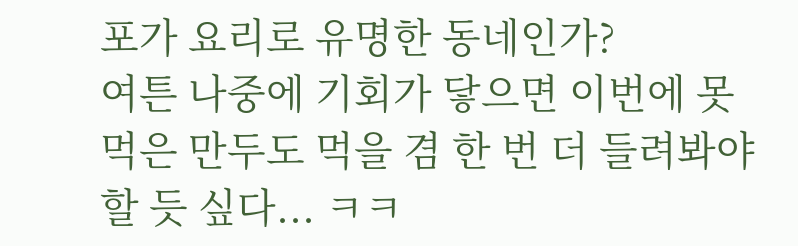포가 요리로 유명한 동네인가?
여튼 나중에 기회가 닿으면 이번에 못 먹은 만두도 먹을 겸 한 번 더 들려봐야 할 듯 싶다... ㅋㅋ